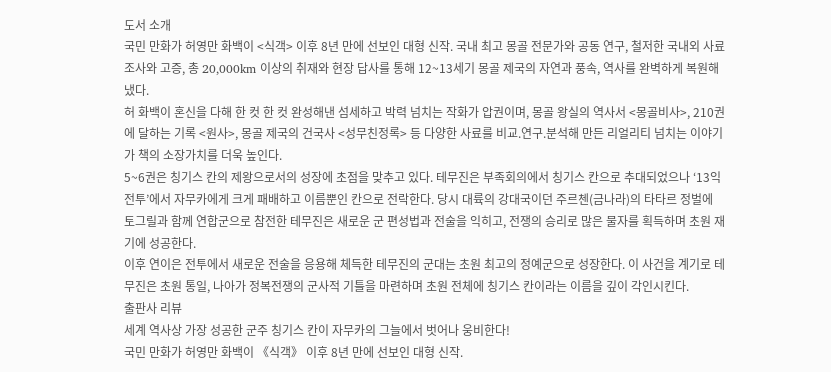도서 소개
국민 만화가 허영만 화백이 <식객> 이후 8년 만에 선보인 대형 신작. 국내 최고 몽골 전문가와 공동 연구, 철저한 국내외 사료 조사와 고증, 총 20,000km 이상의 취재와 현장 답사를 통해 12~13세기 몽골 제국의 자연과 풍속, 역사를 완벽하게 복원해냈다.
허 화백이 혼신을 다해 한 컷 한 컷 완성해낸 섬세하고 박력 넘치는 작화가 압권이며, 몽골 왕실의 역사서 <몽골비사>, 210권에 달하는 기록 <원사>, 몽골 제국의 건국사 <성무친정록> 등 다양한 사료를 비교.연구.분석해 만든 리얼리티 넘치는 이야기가 책의 소장가치를 더욱 높인다.
5~6권은 칭기스 칸의 제왕으로서의 성장에 초점을 맞추고 있다. 테무진은 부족회의에서 칭기스 칸으로 추대되었으나 ‘13익 전투’에서 자무카에게 크게 패배하고 이름뿐인 칸으로 전락한다. 당시 대륙의 강대국이던 주르첸(금나라)의 타타르 정벌에 토그릴과 함께 연합군으로 참전한 테무진은 새로운 군 편성법과 전술을 익히고, 전쟁의 승리로 많은 물자를 획득하며 초원 재기에 성공한다.
이후 연이은 전투에서 새로운 전술을 응용해 체득한 테무진의 군대는 초원 최고의 정예군으로 성장한다. 이 사건을 계기로 테무진은 초원 통일, 나아가 정복전쟁의 군사적 기틀을 마련하며 초원 전체에 칭기스 칸이라는 이름을 깊이 각인시킨다.
출판사 리뷰
세계 역사상 가장 성공한 군주 칭기스 칸이 자무카의 그늘에서 벗어나 웅비한다!
국민 만화가 허영만 화백이 《식객》 이후 8년 만에 선보인 대형 신작.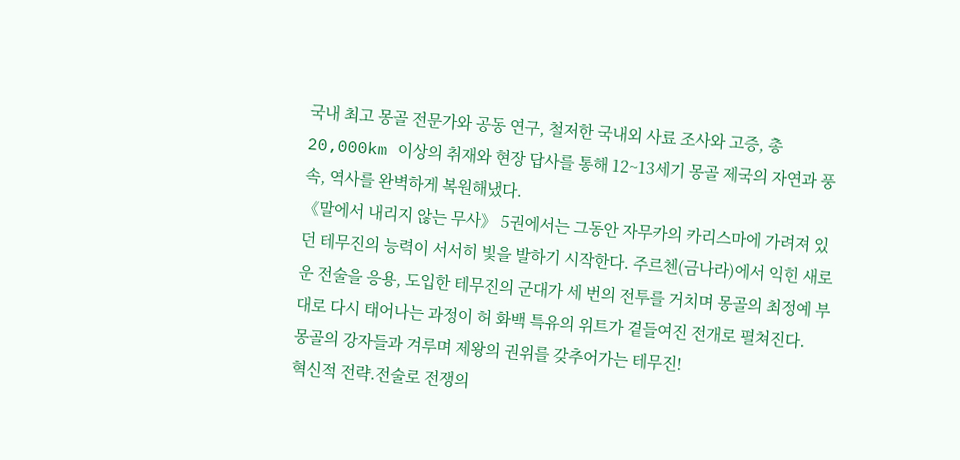국내 최고 몽골 전문가와 공동 연구, 철저한 국내외 사료 조사와 고증, 총 20,000km 이상의 취재와 현장 답사를 통해 12~13세기 몽골 제국의 자연과 풍속, 역사를 완벽하게 복원해냈다.
《말에서 내리지 않는 무사》 5권에서는 그동안 자무카의 카리스마에 가려져 있던 테무진의 능력이 서서히 빛을 발하기 시작한다. 주르첸(금나라)에서 익힌 새로운 전술을 응용, 도입한 테무진의 군대가 세 번의 전투를 거치며 몽골의 최정예 부대로 다시 태어나는 과정이 허 화백 특유의 위트가 곁들여진 전개로 펼쳐진다.
몽골의 강자들과 겨루며 제왕의 권위를 갖추어가는 테무진!
혁신적 전략.전술로 전쟁의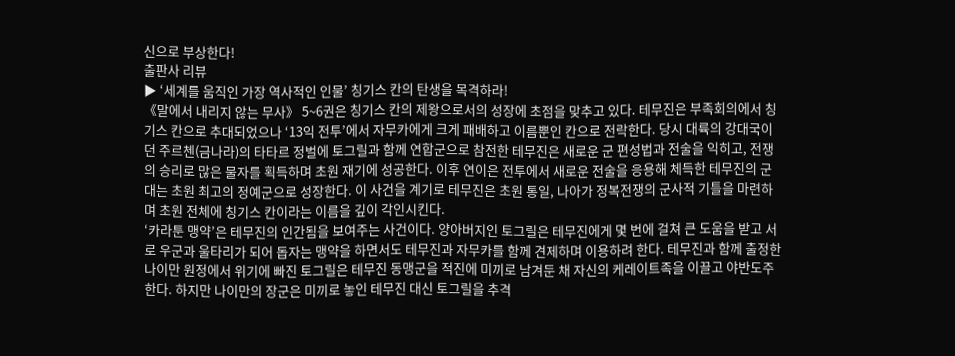신으로 부상한다!
출판사 리뷰
▶ ‘세계를 움직인 가장 역사적인 인물’ 칭기스 칸의 탄생을 목격하라!
《말에서 내리지 않는 무사》 5~6권은 칭기스 칸의 제왕으로서의 성장에 초점을 맞추고 있다. 테무진은 부족회의에서 칭기스 칸으로 추대되었으나 ‘13익 전투’에서 자무카에게 크게 패배하고 이름뿐인 칸으로 전락한다. 당시 대륙의 강대국이던 주르첸(금나라)의 타타르 정벌에 토그릴과 함께 연합군으로 참전한 테무진은 새로운 군 편성법과 전술을 익히고, 전쟁의 승리로 많은 물자를 획득하며 초원 재기에 성공한다. 이후 연이은 전투에서 새로운 전술을 응용해 체득한 테무진의 군대는 초원 최고의 정예군으로 성장한다. 이 사건을 계기로 테무진은 초원 통일, 나아가 정복전쟁의 군사적 기틀을 마련하며 초원 전체에 칭기스 칸이라는 이름을 깊이 각인시킨다.
‘카라툰 맹약’은 테무진의 인간됨을 보여주는 사건이다. 양아버지인 토그릴은 테무진에게 몇 번에 걸쳐 큰 도움을 받고 서로 우군과 울타리가 되어 돕자는 맹약을 하면서도 테무진과 자무카를 함께 견제하며 이용하려 한다. 테무진과 함께 출정한 나이만 원정에서 위기에 빠진 토그릴은 테무진 동맹군을 적진에 미끼로 남겨둔 채 자신의 케레이트족을 이끌고 야반도주한다. 하지만 나이만의 장군은 미끼로 놓인 테무진 대신 토그릴을 추격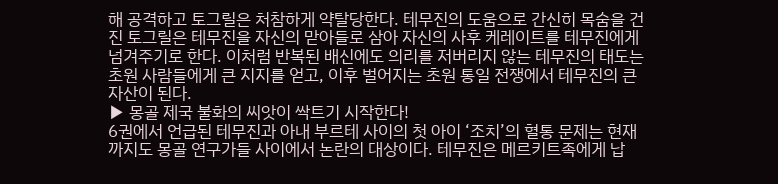해 공격하고 토그릴은 처참하게 약탈당한다. 테무진의 도움으로 간신히 목숨을 건진 토그릴은 테무진을 자신의 맏아들로 삼아 자신의 사후 케레이트를 테무진에게 넘겨주기로 한다. 이처럼 반복된 배신에도 의리를 저버리지 않는 테무진의 태도는 초원 사람들에게 큰 지지를 얻고, 이후 벌어지는 초원 통일 전쟁에서 테무진의 큰 자산이 된다.
▶ 몽골 제국 불화의 씨앗이 싹트기 시작한다!
6권에서 언급된 테무진과 아내 부르테 사이의 첫 아이 ‘조치’의 혈통 문제는 현재까지도 몽골 연구가들 사이에서 논란의 대상이다. 테무진은 메르키트족에게 납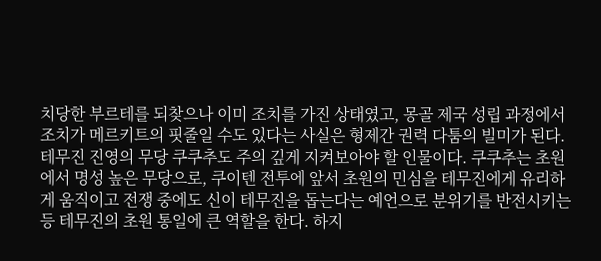치당한 부르테를 되찾으나 이미 조치를 가진 상태였고, 몽골 제국 성립 과정에서 조치가 메르키트의 핏줄일 수도 있다는 사실은 형제간 권력 다툼의 빌미가 된다.
테무진 진영의 무당 쿠쿠추도 주의 깊게 지켜보아야 할 인물이다. 쿠쿠추는 초원에서 명성 높은 무당으로, 쿠이텐 전투에 앞서 초원의 민심을 테무진에게 유리하게 움직이고 전쟁 중에도 신이 테무진을 돕는다는 예언으로 분위기를 반전시키는 등 테무진의 초원 통일에 큰 역할을 한다. 하지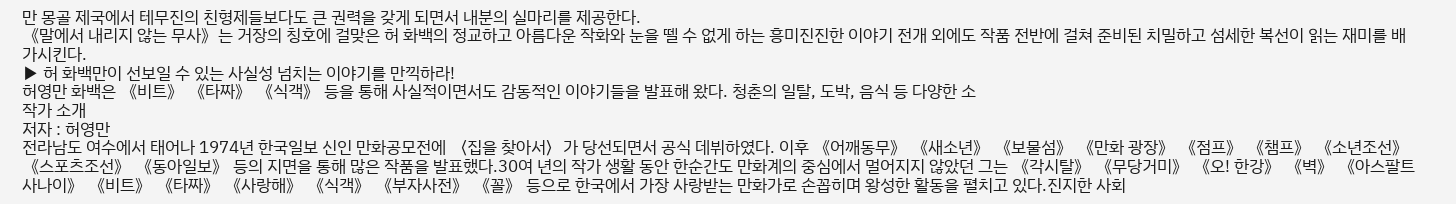만 몽골 제국에서 테무진의 친형제들보다도 큰 권력을 갖게 되면서 내분의 실마리를 제공한다.
《말에서 내리지 않는 무사》는 거장의 칭호에 걸맞은 허 화백의 정교하고 아름다운 작화와 눈을 뗄 수 없게 하는 흥미진진한 이야기 전개 외에도 작품 전반에 걸쳐 준비된 치밀하고 섬세한 복선이 읽는 재미를 배가시킨다.
▶ 허 화백만이 선보일 수 있는 사실성 넘치는 이야기를 만끽하라!
허영만 화백은 《비트》 《타짜》 《식객》 등을 통해 사실적이면서도 감동적인 이야기들을 발표해 왔다. 청춘의 일탈, 도박, 음식 등 다양한 소
작가 소개
저자 : 허영만
전라남도 여수에서 태어나 1974년 한국일보 신인 만화공모전에 〈집을 찾아서〉가 당선되면서 공식 데뷔하였다. 이후 《어깨동무》 《새소년》 《보물섬》 《만화 광장》 《점프》 《챔프》 《소년조선》 《스포츠조선》 《동아일보》 등의 지면을 통해 많은 작품을 발표했다.30여 년의 작가 생활 동안 한순간도 만화계의 중심에서 멀어지지 않았던 그는 《각시탈》 《무당거미》 《오! 한강》 《벽》 《아스팔트 사나이》 《비트》 《타짜》 《사랑해》 《식객》 《부자사전》 《꼴》 등으로 한국에서 가장 사랑받는 만화가로 손꼽히며 왕성한 활동을 펼치고 있다.진지한 사회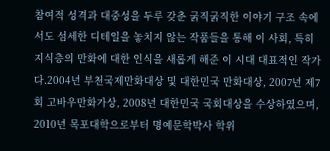참여적 성격과 대중성을 두루 갖춘 굵직굵직한 이야기 구조 속에서도 섬세한 디테일을 놓치지 않는 작품들을 통해 이 사회, 특히 지식층의 만화에 대한 인식을 새롭게 해준 이 시대 대표적인 작가다.2004년 부천국제만화대상 및 대한민국 만화대상, 2007년 제7회 고바우만화가상, 2008년 대한민국 국회대상을 수상하였으며, 2010년 목포대학으로부터 명예문학박사 학위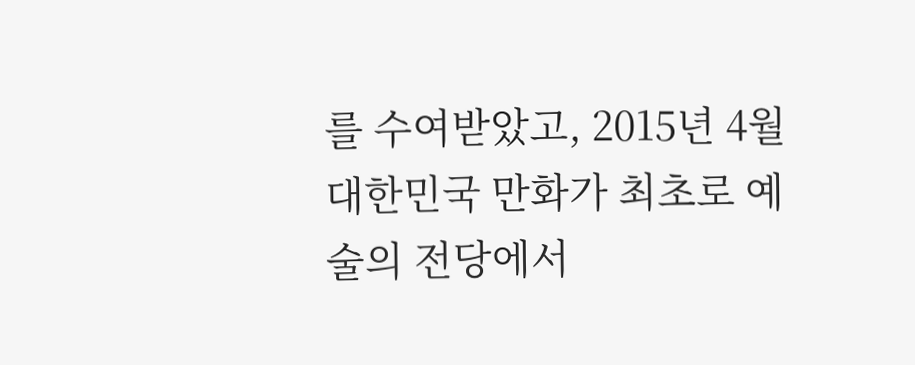를 수여받았고, 2015년 4월 대한민국 만화가 최초로 예술의 전당에서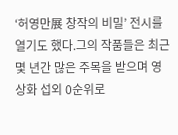‘허영만展 창작의 비밀’ 전시를 열기도 했다.그의 작품들은 최근 몇 년간 많은 주목을 받으며 영상화 섭외 0순위로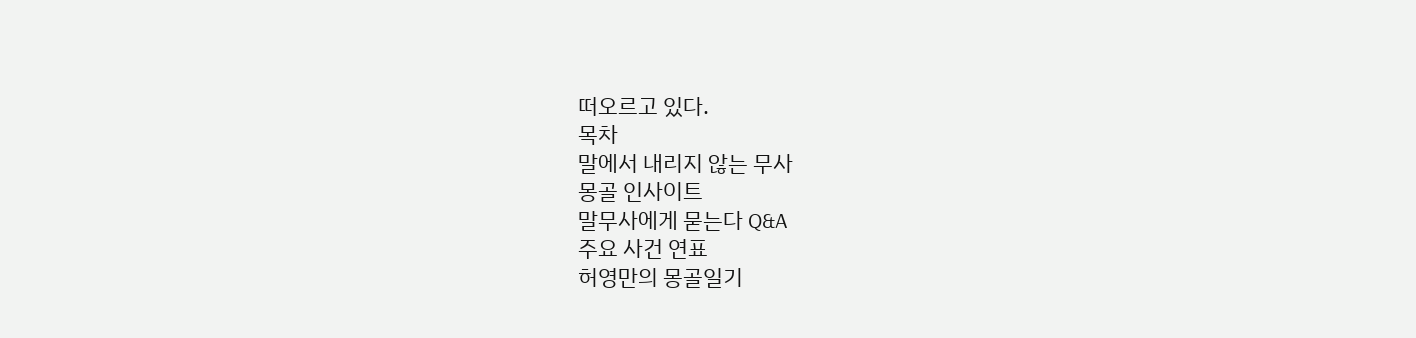떠오르고 있다.
목차
말에서 내리지 않는 무사
몽골 인사이트
말무사에게 묻는다 Q&A
주요 사건 연표
허영만의 몽골일기